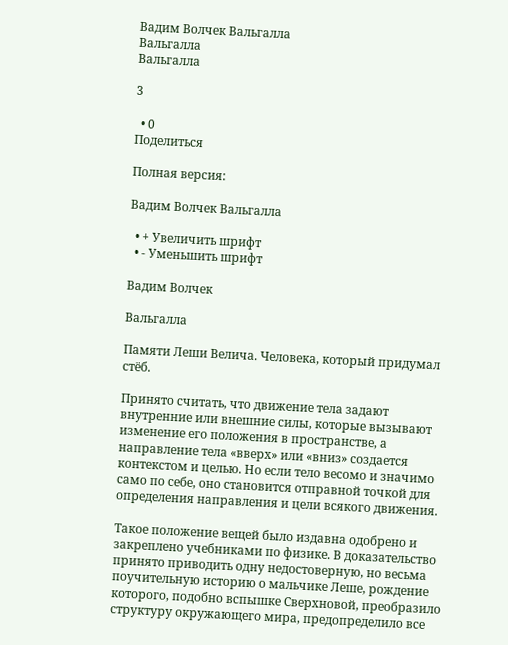Вадим Волчек Вальгалла
Вальгалла
Вальгалла

3

  • 0
Поделиться

Полная версия:

Вадим Волчек Вальгалла

  • + Увеличить шрифт
  • - Уменьшить шрифт

Вадим Волчек

Вальгалла

Памяти Леши Велича. Человека, который придумал стёб.

Принято считать, что движение тела задают внутренние или внешние силы, которые вызывают изменение его положения в пространстве, а направление тела «вверх» или «вниз» создается контекстом и целью. Но если тело весомо и значимо само по себе, оно становится отправной точкой для определения направления и цели всякого движения.

Такое положение вещей было издавна одобрено и закреплено учебниками по физике. В доказательство принято приводить одну недостоверную, но весьма поучительную историю о мальчике Леше, рождение которого, подобно вспышке Сверхновой, преобразило структуру окружающего мира, предопределило все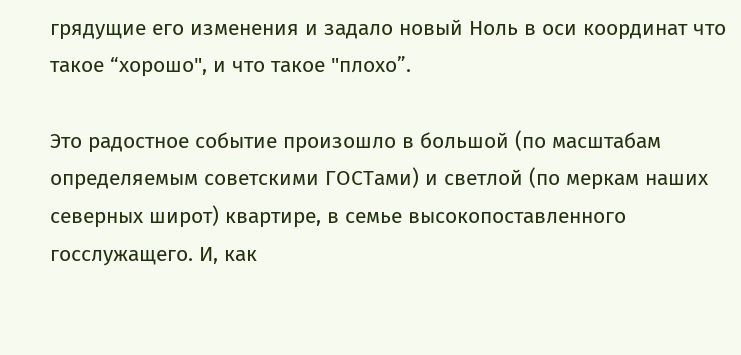грядущие его изменения и задало новый Ноль в оси координат что такое “хорошо", и что такое "плохо”.

Это радостное событие произошло в большой (по масштабам определяемым советскими ГОСТами) и светлой (по меркам наших северных широт) квартире, в семье высокопоставленного госслужащего. И, как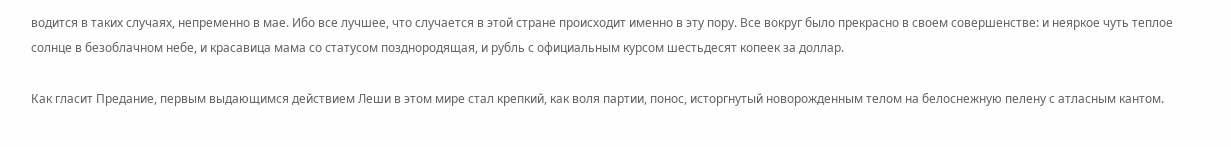водится в таких случаях, непременно в мае. Ибо все лучшее, что случается в этой стране происходит именно в эту пору. Все вокруг было прекрасно в своем совершенстве: и неяркое чуть теплое солнце в безоблачном небе, и красавица мама со статусом позднородящая, и рубль с официальным курсом шестьдесят копеек за доллар.

Как гласит Предание, первым выдающимся действием Леши в этом мире стал крепкий, как воля партии, понос, исторгнутый новорожденным телом на белоснежную пелену с атласным кантом.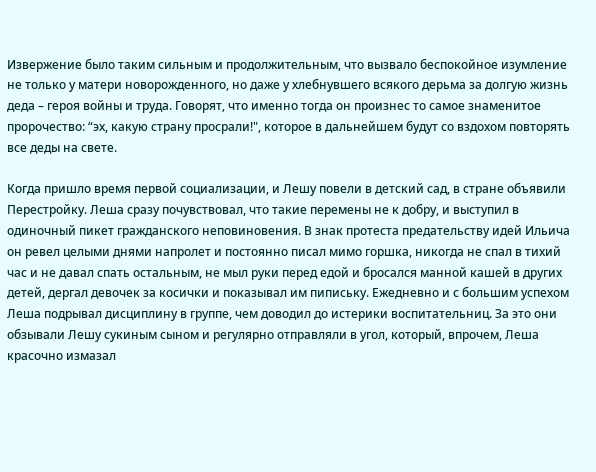Извержение было таким сильным и продолжительным, что вызвало беспокойное изумление не только у матери новорожденного, но даже у хлебнувшего всякого дерьма за долгую жизнь деда – героя войны и труда. Говорят, что именно тогда он произнес то самое знаменитое пророчество: “эх, какую страну просрали!", которое в дальнейшем будут со вздохом повторять все деды на свете.

Когда пришло время первой социализации, и Лешу повели в детский сад, в стране объявили Перестройку. Леша сразу почувствовал, что такие перемены не к добру, и выступил в одиночный пикет гражданского неповиновения. В знак протеста предательству идей Ильича он ревел целыми днями напролет и постоянно писал мимо горшка, никогда не спал в тихий час и не давал спать остальным, не мыл руки перед едой и бросался манной кашей в других детей, дергал девочек за косички и показывал им пипиську. Ежедневно и с большим успехом Леша подрывал дисциплину в группе, чем доводил до истерики воспитательниц. За это они обзывали Лешу сукиным сыном и регулярно отправляли в угол, который, впрочем, Леша красочно измазал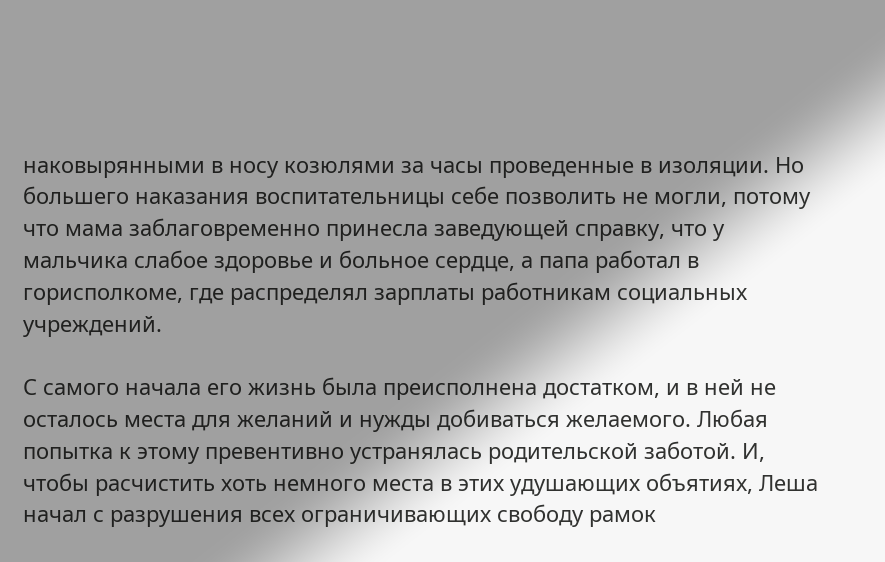наковырянными в носу козюлями за часы проведенные в изоляции. Но большего наказания воспитательницы себе позволить не могли, потому что мама заблаговременно принесла заведующей справку, что у мальчика слабое здоровье и больное сердце, а папа работал в горисполкоме, где распределял зарплаты работникам социальных учреждений.

С самого начала его жизнь была преисполнена достатком, и в ней не осталось места для желаний и нужды добиваться желаемого. Любая попытка к этому превентивно устранялась родительской заботой. И, чтобы расчистить хоть немного места в этих удушающих объятиях, Леша начал с разрушения всех ограничивающих свободу рамок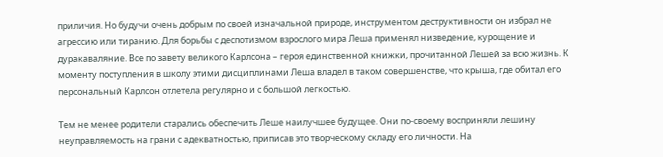приличия. Но будучи очень добрым по своей изначальной природе, инструментом деструктивности он избрал не агрессию или тиранию. Для борьбы с деспотизмом взрослого мира Леша применял низведение, курощение и дуракаваляние. Все по завету великого Карлсона – героя единственной книжки, прочитанной Лешей за всю жизнь. К моменту поступления в школу этими дисциплинами Леша владел в таком совершенстве, что крыша, где обитал его персональный Карлсон отлетела регулярно и с большой легкостью.

Тем не менее родители старались обеспечить Леше наилучшее будущее. Они по-своему восприняли лешину неуправляемость на грани с адекватностью, приписав это творческому складу его личности. На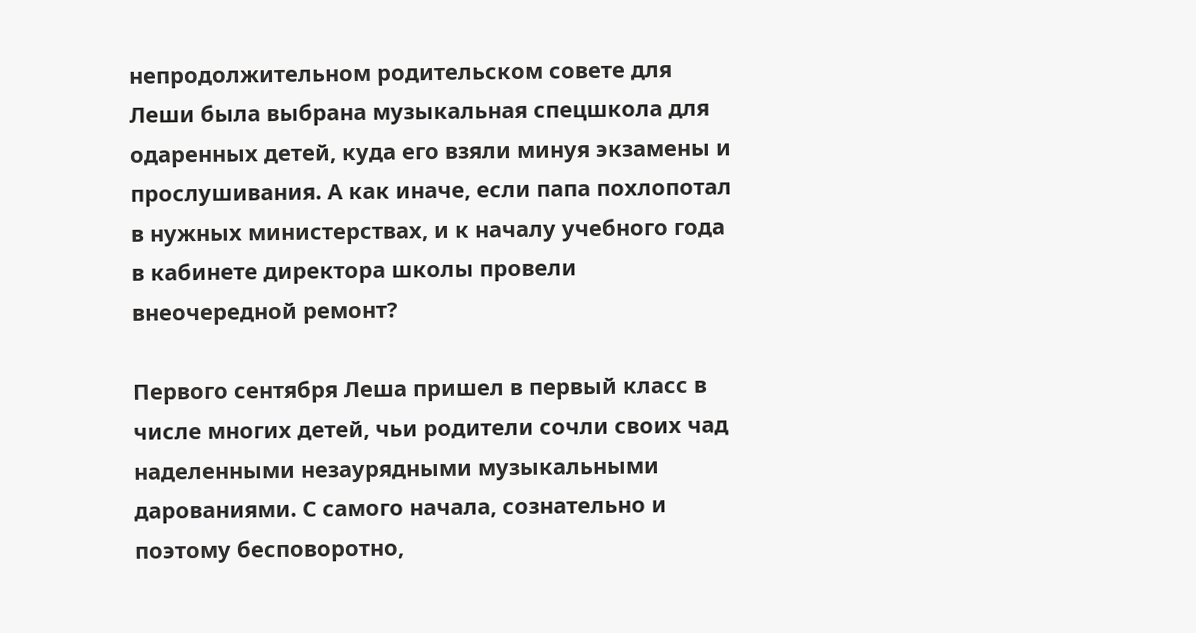непродолжительном родительском совете для Леши была выбрана музыкальная спецшкола для одаренных детей, куда его взяли минуя экзамены и прослушивания. А как иначе, если папа похлопотал в нужных министерствах, и к началу учебного года в кабинете директора школы провели внеочередной ремонт?

Первого сентября Леша пришел в первый класс в числе многих детей, чьи родители сочли своих чад наделенными незаурядными музыкальными дарованиями. С самого начала, сознательно и поэтому бесповоротно,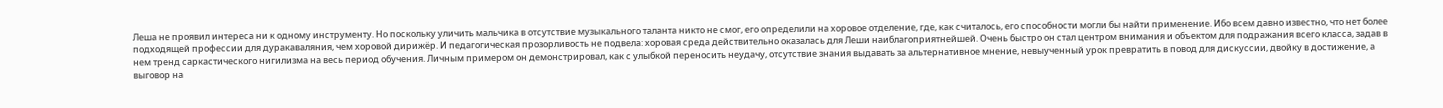Леша не проявил интереса ни к одному инструменту. Но поскольку уличить мальчика в отсутствие музыкального таланта никто не смог, его определили на хоровое отделение, где, как считалось, его способности могли бы найти применение. Ибо всем давно известно, что нет более подходящей профессии для дуракаваляния, чем хоровой дирижёр. И педагогическая прозорливость не подвела: хоровая среда действительно оказалась для Леши наиблагоприятнейшей. Очень быстро он стал центром внимания и объектом для подражания всего класса, задав в нем тренд саркастического нигилизма на весь период обучения. Личным примером он демонстрировал, как с улыбкой переносить неудачу, отсутствие знания выдавать за альтернативное мнение, невыученный урок превратить в повод для дискуссии, двойку в достижение, а выговор на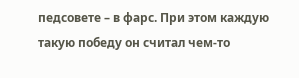педсовете – в фарс. При этом каждую такую победу он считал чем-то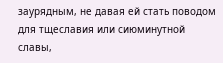заурядным, не давая ей стать поводом для тщеславия или сиюминутной славы,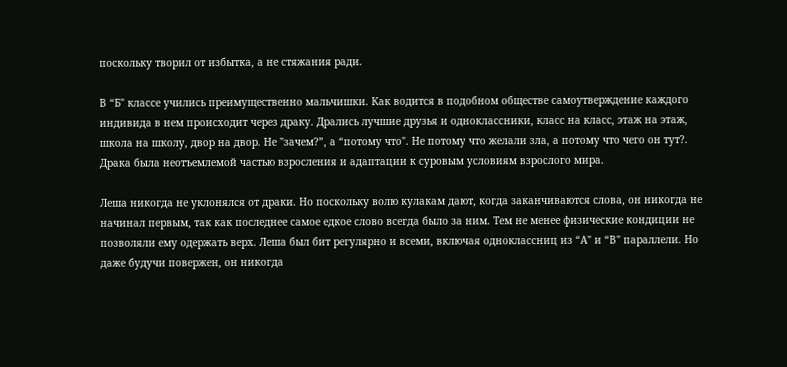поскольку творил от избытка, а не стяжания ради.

В “Б" классе учились преимущественно мальчишки. Как водится в подобном обществе самоутверждение каждого индивида в нем происходит через драку. Дрались лучшие друзья и одноклассники, класс на класс, этаж на этаж, школа на школу, двор на двор. Не "зачем?”, а “потому что". Не потому что желали зла, а потому что чего он тут?. Драка была неотъемлемой частью взросления и адаптации к суровым условиям взрослого мира.

Леша никогда не уклонялся от драки. Но поскольку волю кулакам дают, когда заканчиваются слова, он никогда не начинал первым, так как последнее самое едкое слово всегда было за ним. Тем не менее физические кондиции не позволяли ему одержать верх. Леша был бит регулярно и всеми, включая одноклассниц из “А" и “В" параллели. Но даже будучи повержен, он никогда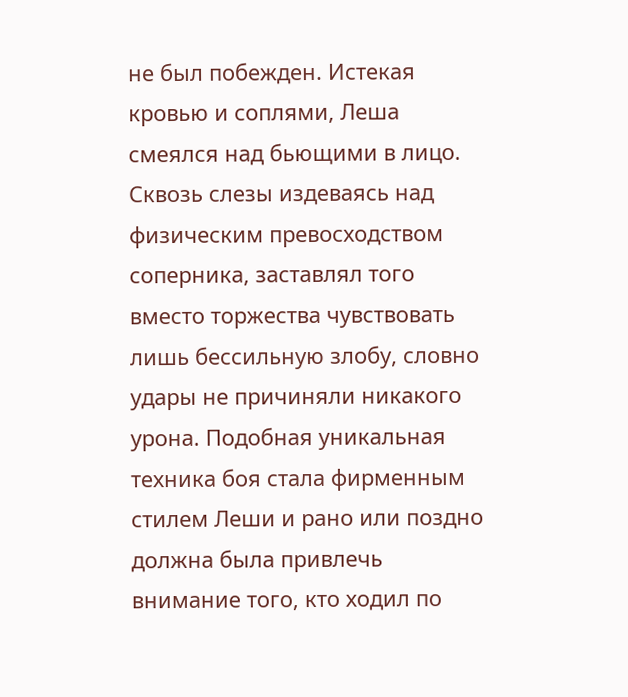не был побежден. Истекая кровью и соплями, Леша смеялся над бьющими в лицо. Сквозь слезы издеваясь над физическим превосходством соперника, заставлял того вместо торжества чувствовать лишь бессильную злобу, словно удары не причиняли никакого урона. Подобная уникальная техника боя стала фирменным стилем Леши и рано или поздно должна была привлечь внимание того, кто ходил по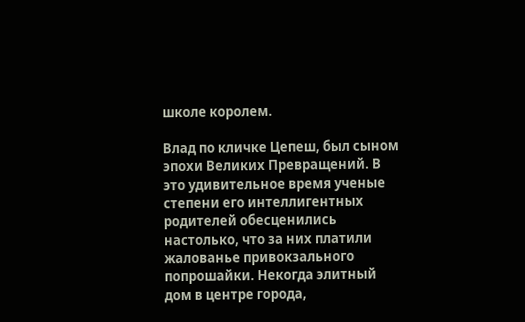школе королем.

Влад по кличке Цепеш, был сыном эпохи Великих Превращений. В это удивительное время ученые степени его интеллигентных родителей обесценились настолько, что за них платили жалованье привокзального попрошайки. Некогда элитный дом в центре города,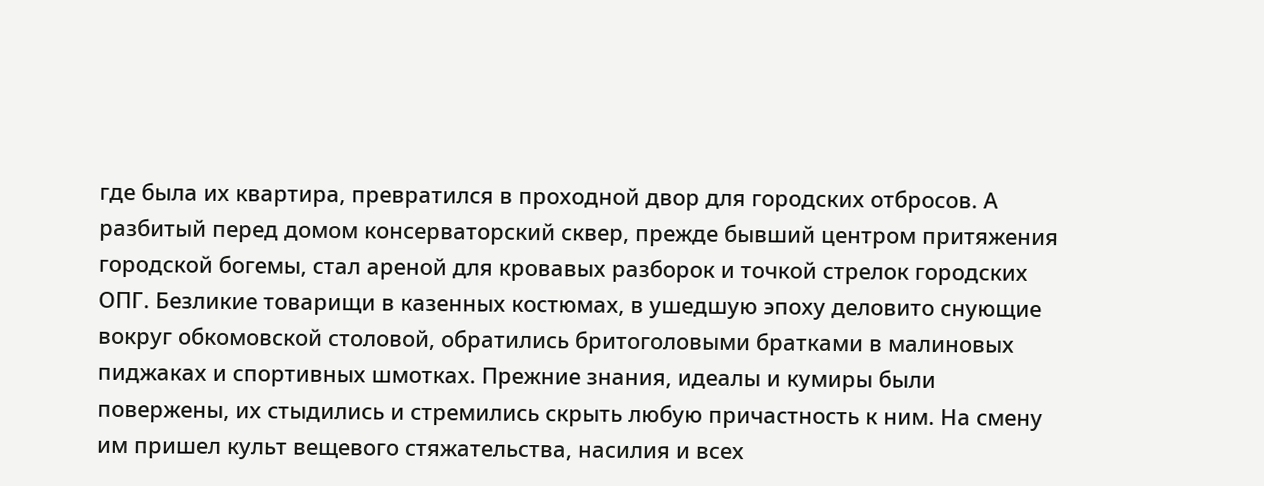где была их квартира, превратился в проходной двор для городских отбросов. А разбитый перед домом консерваторский сквер, прежде бывший центром притяжения городской богемы, стал ареной для кровавых разборок и точкой стрелок городских ОПГ. Безликие товарищи в казенных костюмах, в ушедшую эпоху деловито снующие вокруг обкомовской столовой, обратились бритоголовыми братками в малиновых пиджаках и спортивных шмотках. Прежние знания, идеалы и кумиры были повержены, их стыдились и стремились скрыть любую причастность к ним. На смену им пришел культ вещевого стяжательства, насилия и всех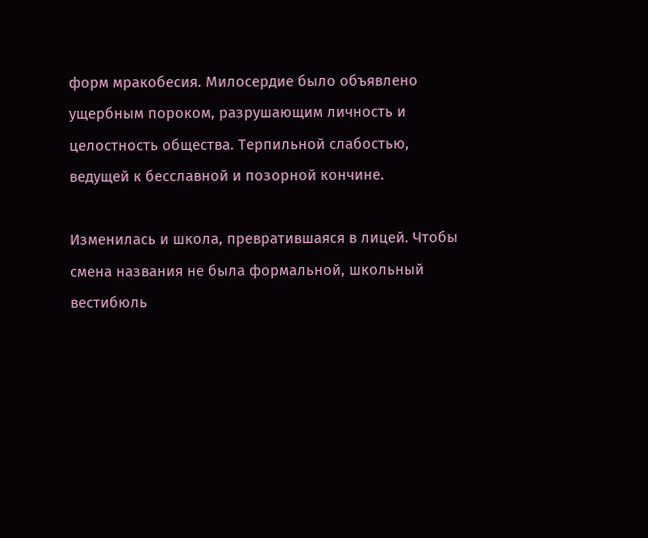форм мракобесия. Милосердие было объявлено ущербным пороком, разрушающим личность и целостность общества. Терпильной слабостью, ведущей к бесславной и позорной кончине.

Изменилась и школа, превратившаяся в лицей. Чтобы смена названия не была формальной, школьный вестибюль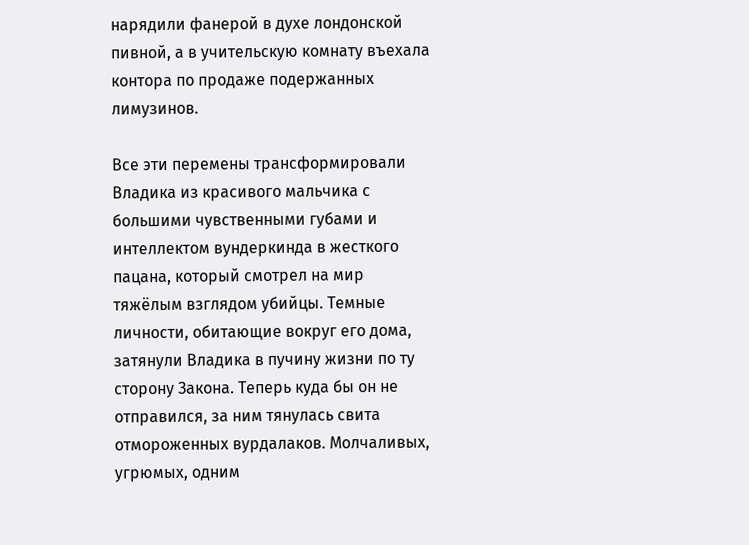нарядили фанерой в духе лондонской пивной, а в учительскую комнату въехала контора по продаже подержанных лимузинов.

Все эти перемены трансформировали Владика из красивого мальчика с большими чувственными губами и интеллектом вундеркинда в жесткого пацана, который смотрел на мир тяжёлым взглядом убийцы. Темные личности, обитающие вокруг его дома, затянули Владика в пучину жизни по ту сторону Закона. Теперь куда бы он не отправился, за ним тянулась свита отмороженных вурдалаков. Молчаливых, угрюмых, одним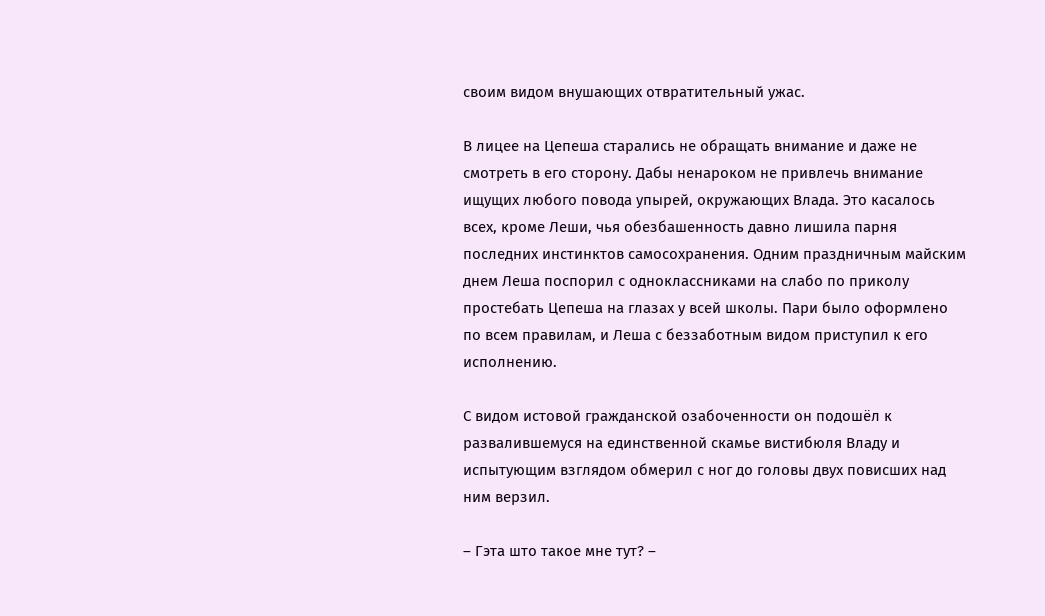своим видом внушающих отвратительный ужас.

В лицее на Цепеша старались не обращать внимание и даже не смотреть в его сторону. Дабы ненароком не привлечь внимание ищущих любого повода упырей, окружающих Влада. Это касалось всех, кроме Леши, чья обезбашенность давно лишила парня последних инстинктов самосохранения. Одним праздничным майским днем Леша поспорил с одноклассниками на слабо по приколу простебать Цепеша на глазах у всей школы. Пари было оформлено по всем правилам, и Леша с беззаботным видом приступил к его исполнению.

С видом истовой гражданской озабоченности он подошёл к развалившемуся на единственной скамье вистибюля Владу и испытующим взглядом обмерил с ног до головы двух повисших над ним верзил.

– Гэта што такое мне тут? –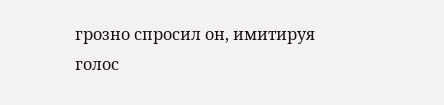грозно спросил он, имитируя голос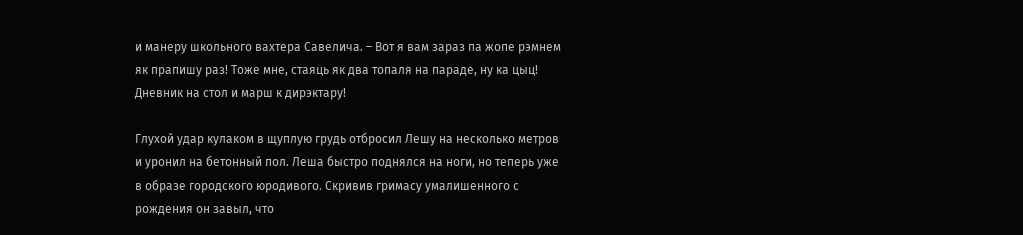и манеру школьного вахтера Савелича. – Вот я вам зараз па жопе рэмнем як прапишу раз! Тоже мне, стаяць як два топаля на параде, ну ка цыц! Дневник на стол и марш к дирэктару!

Глухой удар кулаком в щуплую грудь отбросил Лешу на несколько метров и уронил на бетонный пол. Леша быстро поднялся на ноги, но теперь уже в образе городского юродивого. Скривив гримасу умалишенного с рождения он завыл, что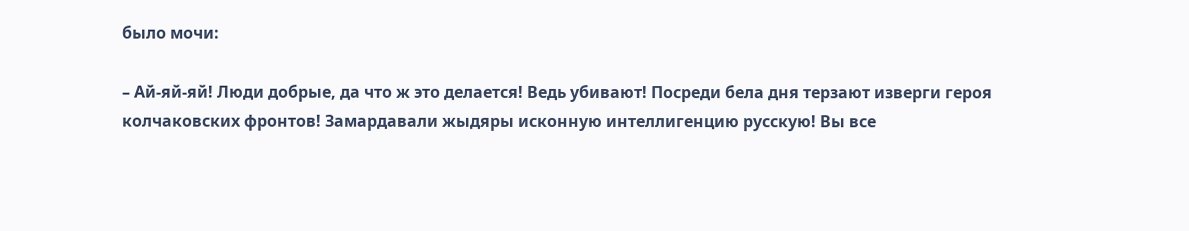было мочи:

– Ай-яй-яй! Люди добрые, да что ж это делается! Ведь убивают! Посреди бела дня терзают изверги героя колчаковских фронтов! Замардавали жыдяры исконную интеллигенцию русскую! Вы все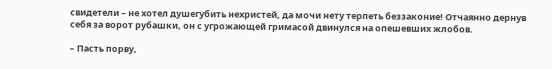свидетели – не хотел душегубить нехристей, да мочи нету терпеть беззаконие! Отчаянно дернув себя за ворот рубашки, он с угрожающей гримасой двинулся на опешевших жлобов.

– Пасть порву,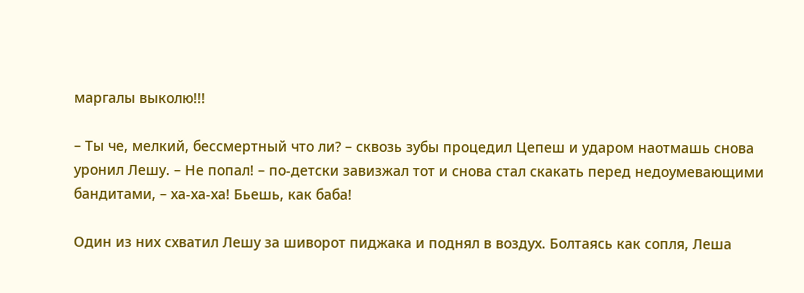маргалы выколю!!!

– Ты че, мелкий, бессмертный что ли? – сквозь зубы процедил Цепеш и ударом наотмашь снова уронил Лешу. – Не попал! – по-детски завизжал тот и снова стал скакать перед недоумевающими бандитами, – ха-ха-ха! Бьешь, как баба!

Один из них схватил Лешу за шиворот пиджака и поднял в воздух. Болтаясь как сопля, Леша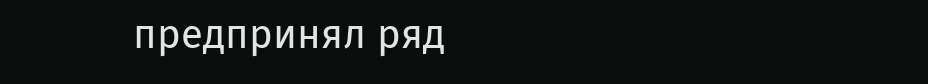предпринял ряд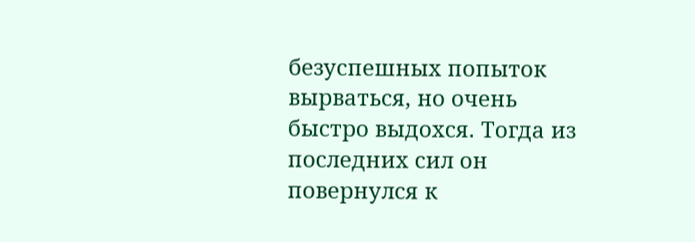безуспешных попыток вырваться, но очень быстро выдохся. Тогда из последних сил он повернулся к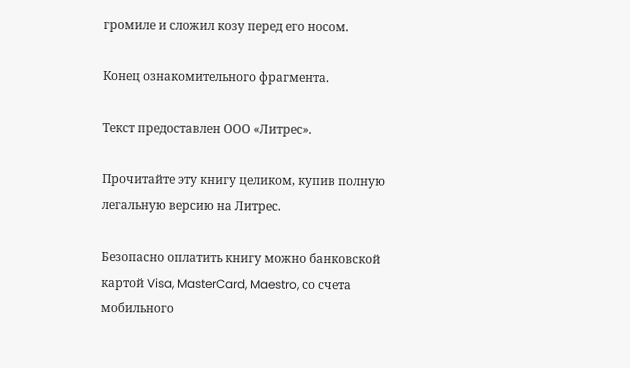громиле и сложил козу перед его носом.

Конец ознакомительного фрагмента.

Текст предоставлен ООО «Литрес».

Прочитайте эту книгу целиком, купив полную легальную версию на Литрес.

Безопасно оплатить книгу можно банковской картой Visa, MasterCard, Maestro, со счета мобильного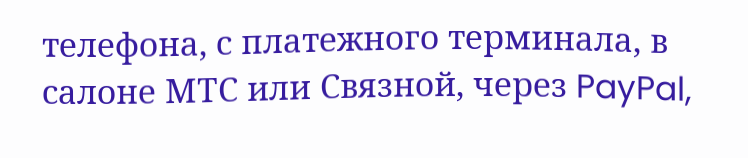телефона, с платежного терминала, в салоне МТС или Связной, через PayPal,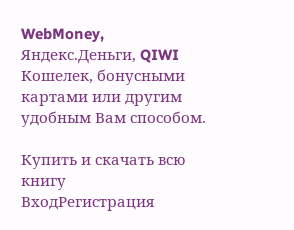WebMoney, Яндекс.Деньги, QIWI Кошелек, бонусными картами или другим удобным Вам способом.

Купить и скачать всю книгу
ВходРегистрация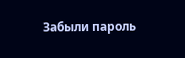Забыли пароль